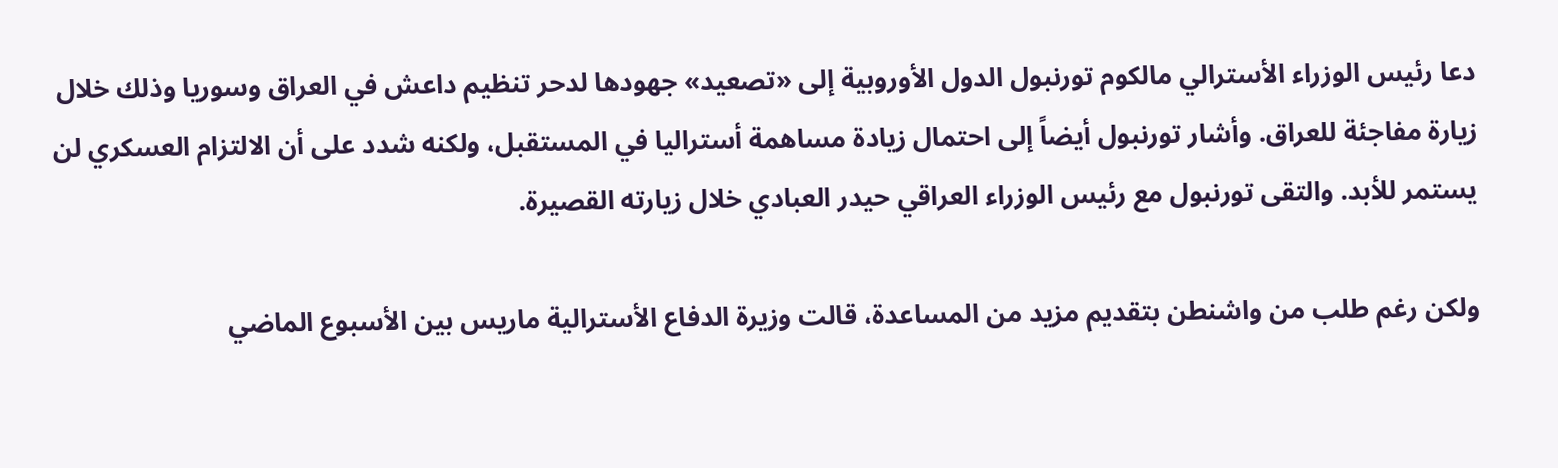دعا رئيس الوزراء الأسترالي مالكوم تورنبول الدول الأوروبية إلى «تصعيد» جهودها لدحر تنظيم داعش في العراق وسوريا وذلك خلال زيارة مفاجئة للعراق. وأشار تورنبول أيضاً إلى احتمال زيادة مساهمة أستراليا في المستقبل، ولكنه شدد على أن الالتزام العسكري لن يستمر للأبد. والتقى تورنبول مع رئيس الوزراء العراقي حيدر العبادي خلال زيارته القصيرة.

ولكن رغم طلب من واشنطن بتقديم مزيد من المساعدة، قالت وزيرة الدفاع الأسترالية ماريس بين الأسبوع الماضي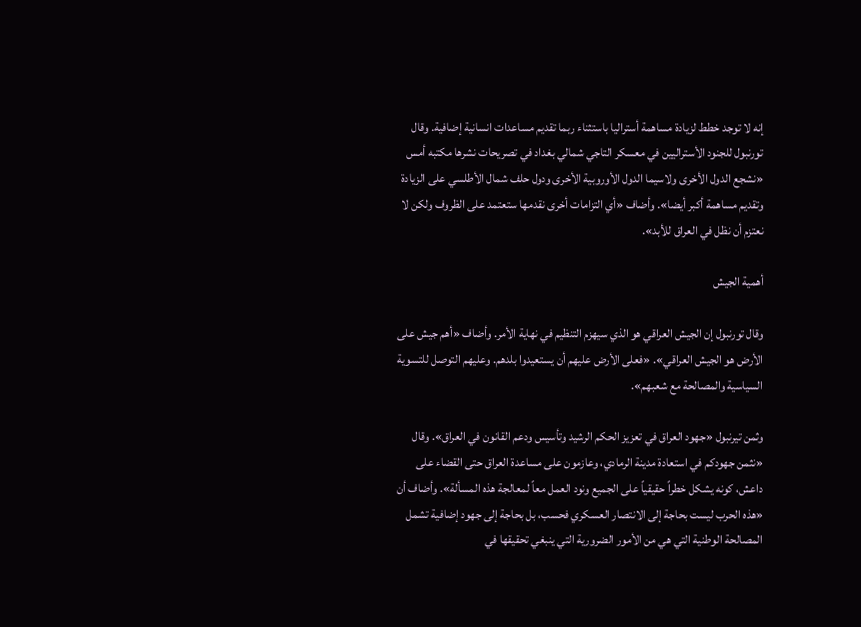إنه لا توجد خطط لزيادة مساهمة أستراليا باستثناء ربما تقديم مساعدات انسانية إضافية. وقال تورنبول للجنود الأستراليين في معسكر التاجي شمالي بغداد في تصريحات نشرها مكتبه أمس «نشجع الدول الأخرى ولاسيما الدول الأوروبية الأخرى ودول حلف شمال الأطلسي على الزيادة وتقديم مساهمة أكبر أيضا». وأضاف «أي التزامات أخرى نقدمها ستعتمد على الظروف ولكن لا نعتزم أن نظل في العراق للأبد».

أهمية الجيش

وقال تورنبول إن الجيش العراقي هو الذي سيهزم التنظيم في نهاية الأمر. وأضاف «أهم جيش على الأرض هو الجيش العراقي». «فعلى الأرض عليهم أن يستعيدوا بلدهم. وعليهم التوصل للتسوية السياسية والمصالحة مع شعبهم».

وثمن تيرنبول «جهود العراق في تعزيز الحكم الرشيد وتأسيس ودعم القانون في العراق». وقال «نثمن جهودكم في استعادة مدينة الرمادي، وعازمون على مساعدة العراق حتى القضاء على داعش، كونه يشكل خطراً حقيقياً على الجميع ونود العمل معاً لمعالجة هذه المسألة». وأضاف أن «هذه الحرب ليست بحاجة إلى الانتصار العسكري فحسب، بل بحاجة إلى جهود إضافية تشمل المصالحة الوطنية التي هي من الأمور الضرورية التي ينبغي تحقيقها في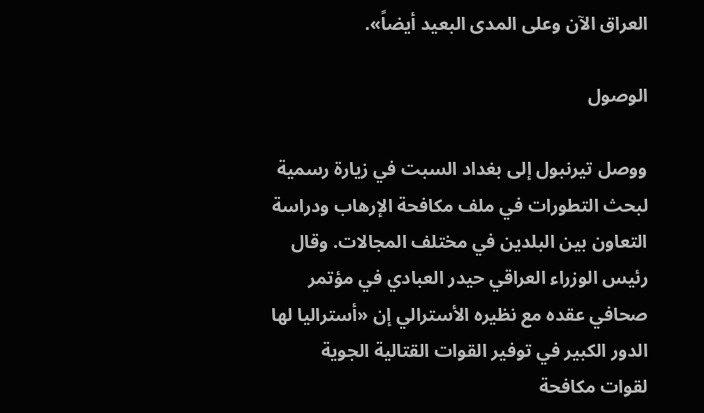العراق الآن وعلى المدى البعيد أيضاً».

الوصول

ووصل تيرنبول إلى بغداد السبت في زيارة رسمية لبحث التطورات في ملف مكافحة الإرهاب ودراسة التعاون بين البلدين في مختلف المجالات. وقال رئيس الوزراء العراقي حيدر العبادي في مؤتمر صحافي عقده مع نظيره الأسترالي إن «أستراليا لها الدور الكبير في توفير القوات القتالية الجوية لقوات مكافحة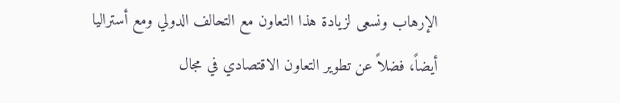الإرهاب ونسعى لزيادة هذا التعاون مع التحالف الدولي ومع أستراليا أيضاً، فضلاً عن تطوير التعاون الاقتصادي في مجال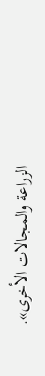الزراعة والمجالات الأخرى».